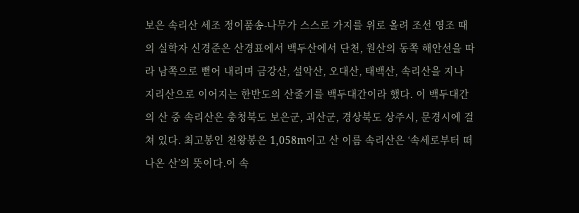보은 속리산 세조 정이품송-나무가 스스로 가지를 위로 올려 조선 영조 때의 실학자 신경준은 산경표에서 백두산에서 단천, 원산의 동쪽 해안선을 따라 남쪽으로 뻗어 내리며 금강산, 설악산, 오대산, 태백산, 속리산을 지나 지리산으로 이어지는 한반도의 산줄기를 백두대간이라 했다. 이 백두대간의 산 중 속리산은 충청북도 보은군, 괴산군, 경상북도 상주시, 문경시에 걸쳐 있다. 최고봉인 천왕봉은 1,058m이고 산 이름 속리산은 ‘속세로부터 떠나온 산’의 뜻이다.이 속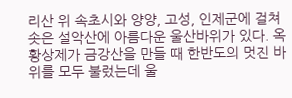리산 위 속초시와 양양, 고성, 인제군에 걸쳐 솟은 설악산에 아름다운 울산바위가 있다. 옥황상제가 금강산을 만들 때 한반도의 멋진 바위를 모두 불렀는데 울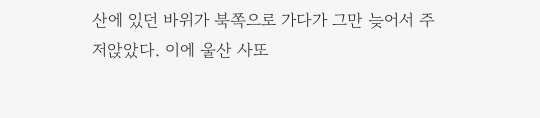산에 있던 바위가 북쪽으로 가다가 그만 늦어서 주저앉았다. 이에 울산 사또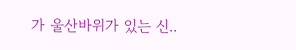가 울산바위가 있는 신..